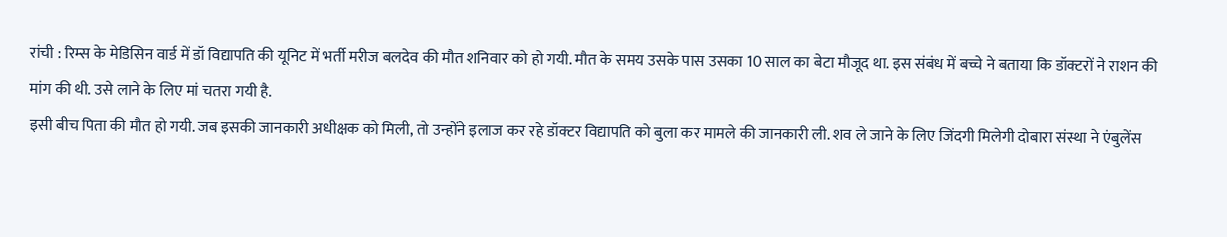रांची : रिम्स के मेडिसिन वार्ड में डॉ विद्यापति की यूनिट में भर्ती मरीज बलदेव की मौत शनिवार को हो गयी. मौत के समय उसके पास उसका 10 साल का बेटा मौजूद था. इस संबंध में बच्चे ने बताया कि डॉक्टरों ने राशन की मांग की थी. उसे लाने के लिए मां चतरा गयी है.
इसी बीच पिता की मौत हो गयी. जब इसकी जानकारी अधीक्षक को मिली, तो उन्होंने इलाज कर रहे डॉक्टर विद्यापति को बुला कर मामले की जानकारी ली. शव ले जाने के लिए जिंदगी मिलेगी दोबारा संस्था ने एंबुलेंस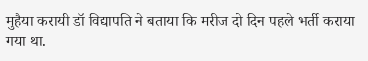मुहैया करायी डॉ विद्यापति ने बताया कि मरीज दो दिन पहले भर्ती कराया गया था.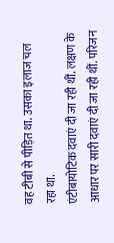वह टीबी से पीड़ित था. उसका इलाज चल रहा था.
एंटीबायोटिक दवाएं दी जा रही थीं. लक्षण के आधार पर सारी दवाएं दी जा रही थीं. परिजन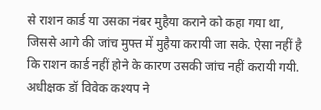से राशन कार्ड या उसका नंबर मुहैया कराने को कहा गया था, जिससे आगे की जांच मुफ्त में मुहैया करायी जा सके. ऐसा नहीं है कि राशन कार्ड नहीं होने के कारण उसकी जांच नहीं करायी गयी. अधीक्षक डॉ विवेक कश्यप ने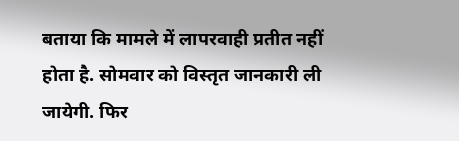बताया कि मामले में लापरवाही प्रतीत नहीं होता है. सोमवार को विस्तृत जानकारी ली जायेगी. फिर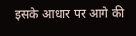इसके आधार पर आगे की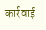कार्रवाई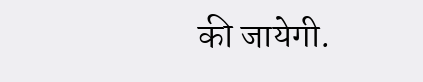की जायेगी.